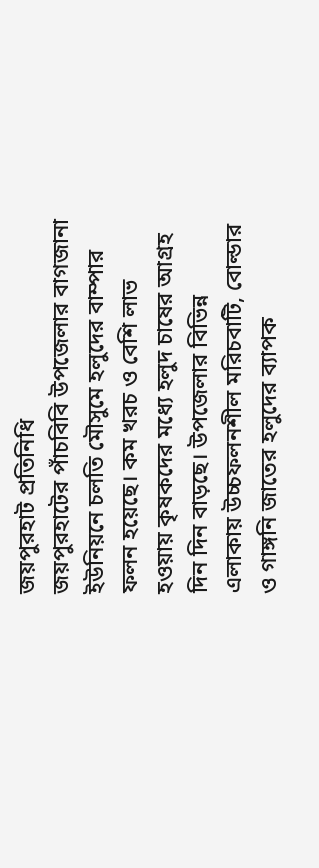জয়পুরহাট প্রতিনিধি
জয়পুরহাটের পাঁচবিবি উপজেলার বাগজানা ইউনিয়নে চলতি মৌসুমে হলুদের বাম্পার ফলন হয়েছে। কম খরচ ও বেশি লাভ হওয়ায় কৃষকদের মধ্যে হলুদ চাষের আগ্রহ দিন দিন বাড়ছে। উপজেলার বিভিন্ন এলাকায় উচ্চফলনশীল মরিচবাটি, বোল্ডার ও গাঙ্গনি জাতের হলুদের ব্যাপক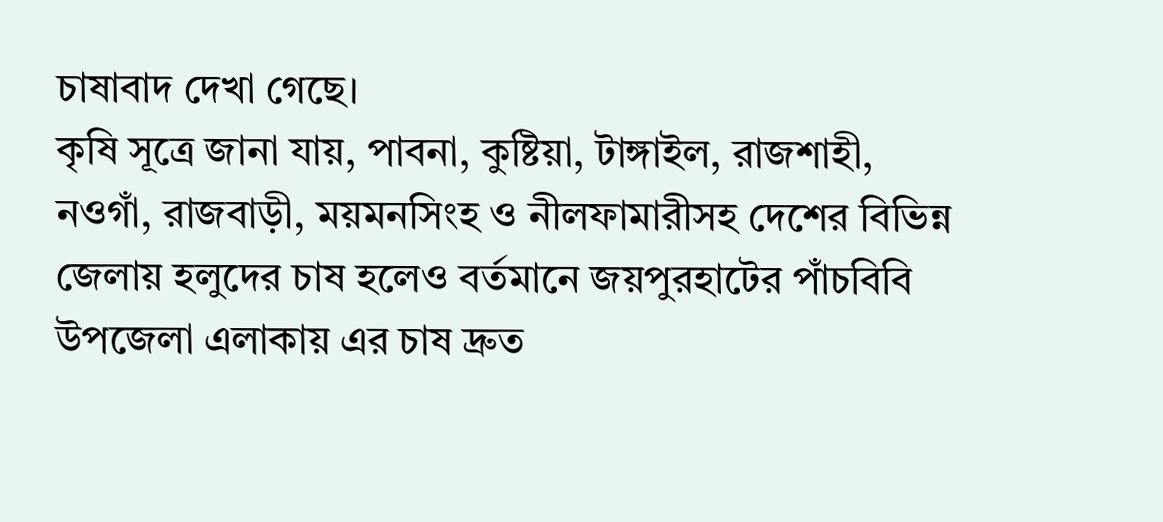চাষাবাদ দেখা গেছে।
কৃষি সূত্রে জানা যায়, পাবনা, কুষ্টিয়া, টাঙ্গাইল, রাজশাহী, নওগাঁ, রাজবাড়ী, ময়মনসিংহ ও নীলফামারীসহ দেশের বিভিন্ন জেলায় হলুদের চাষ হলেও বর্তমানে জয়পুরহাটের পাঁচবিবি উপজেলা এলাকায় এর চাষ দ্রুত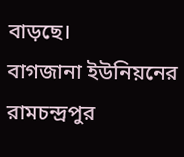বাড়ছে।
বাগজানা ইউনিয়নের রামচন্দ্রপুর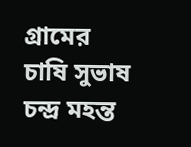গ্রামের চাষি সুভাষ চন্দ্র মহন্ত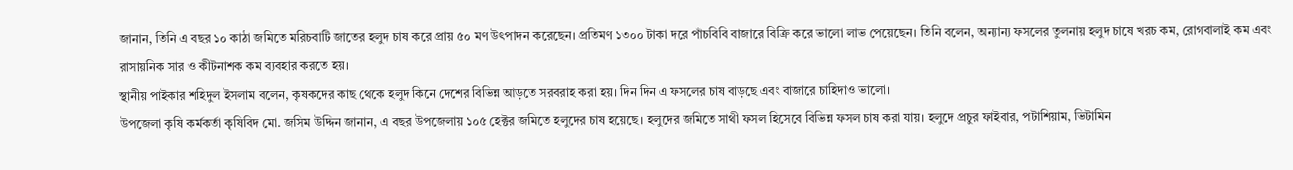জানান, তিনি এ বছর ১০ কাঠা জমিতে মরিচবাটি জাতের হলুদ চাষ করে প্রায় ৫০ মণ উৎপাদন করেছেন। প্রতিমণ ১৩০০ টাকা দরে পাঁচবিবি বাজারে বিক্রি করে ভালো লাভ পেয়েছেন। তিনি বলেন, অন্যান্য ফসলের তুলনায় হলুদ চাষে খরচ কম, রোগবালাই কম এবং রাসায়নিক সার ও কীটনাশক কম ব্যবহার করতে হয়।
স্থানীয় পাইকার শহিদুল ইসলাম বলেন, কৃষকদের কাছ থেকে হলুদ কিনে দেশের বিভিন্ন আড়তে সরবরাহ করা হয়। দিন দিন এ ফসলের চাষ বাড়ছে এবং বাজারে চাহিদাও ভালো।
উপজেলা কৃষি কর্মকর্তা কৃষিবিদ মো. জসিম উদ্দিন জানান, এ বছর উপজেলায় ১০৫ হেক্টর জমিতে হলুদের চাষ হয়েছে। হলুদের জমিতে সাথী ফসল হিসেবে বিভিন্ন ফসল চাষ করা যায়। হলুদে প্রচুর ফাইবার, পটাশিয়াম, ভিটামিন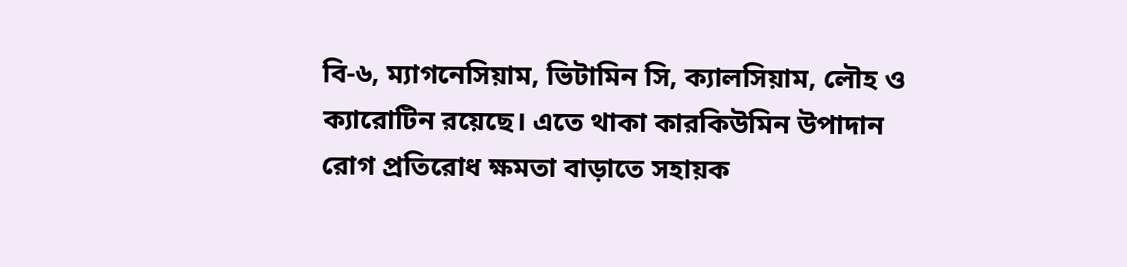বি-৬, ম্যাগনেসিয়াম, ভিটামিন সি, ক্যালসিয়াম, লৌহ ও ক্যারোটিন রয়েছে। এতে থাকা কারকিউমিন উপাদান রোগ প্রতিরোধ ক্ষমতা বাড়াতে সহায়ক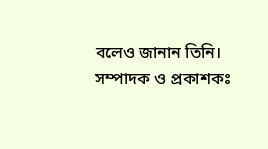বলেও জানান তিনি।
সম্পাদক ও প্রকাশকঃ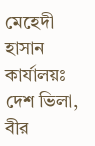মেহেদী হাসান
কার্যালয়ঃ দেশ ভিলা, বীর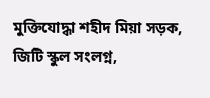মুক্তিযোদ্ধা শহীদ মিয়া সড়ক, জিটি স্কুল সংলগ্ন,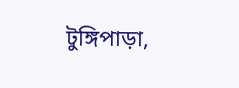টুঙ্গিপাড়া,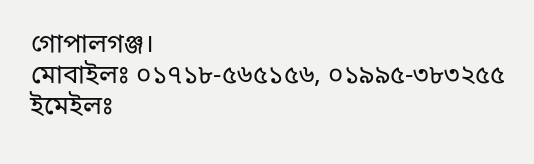গোপালগঞ্জ।
মোবাইলঃ ০১৭১৮-৫৬৫১৫৬, ০১৯৯৫-৩৮৩২৫৫
ইমেইলঃ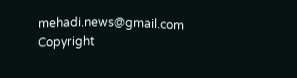mehadi.news@gmail.com
Copyright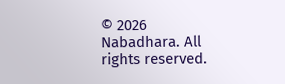© 2026 Nabadhara. All rights reserved.